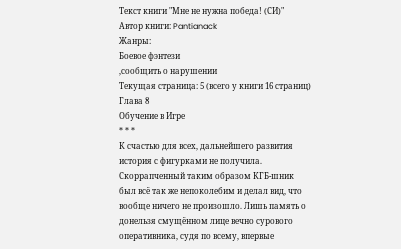Текст книги "Мне не нужна победа! (СИ)"
Автор книги: Pantianack
Жанры:
Боевое фэнтези
,сообщить о нарушении
Текущая страница: 5 (всего у книги 16 страниц)
Глава 8
Обучение в Игре
* * *
К счастью для всех, дальнейшего развития история с фигурками не получила. Скоррапченный таким образом КГБ-шник был всё так же непоколебим и делал вид, что вообще ничего не произошло. Лишь память о донельзя смущённом лице вечно сурового оперативника, судя по всему, впервые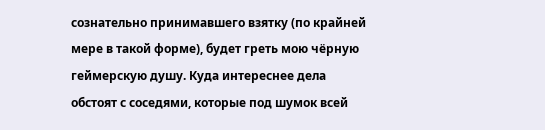сознательно принимавшего взятку (по крайней мере в такой форме), будет греть мою чёрную геймерскую душу. Куда интереснее дела обстоят с соседями, которые под шумок всей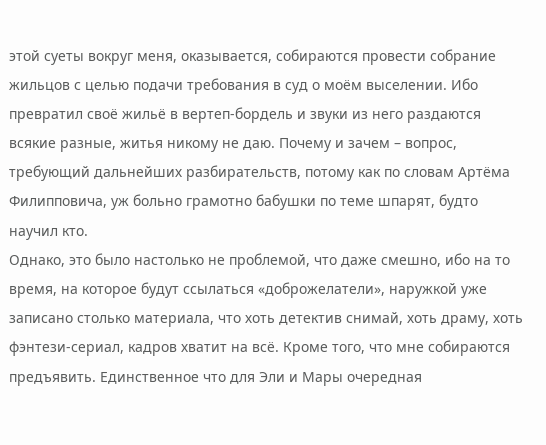этой суеты вокруг меня, оказывается, собираются провести собрание жильцов с целью подачи требования в суд о моём выселении. Ибо превратил своё жильё в вертеп-бордель и звуки из него раздаются всякие разные, житья никому не даю. Почему и зачем – вопрос, требующий дальнейших разбирательств, потому как по словам Артёма Филипповича, уж больно грамотно бабушки по теме шпарят, будто научил кто.
Однако, это было настолько не проблемой, что даже смешно, ибо на то время, на которое будут ссылаться «доброжелатели», наружкой уже записано столько материала, что хоть детектив снимай, хоть драму, хоть фэнтези-сериал, кадров хватит на всё. Кроме того, что мне собираются предъявить. Единственное что для Эли и Мары очередная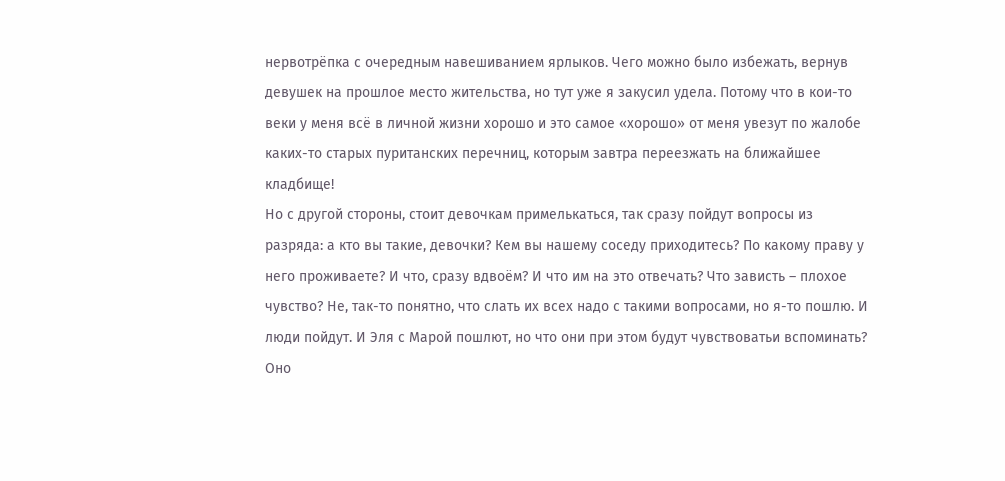нервотрёпка с очередным навешиванием ярлыков. Чего можно было избежать, вернув девушек на прошлое место жительства, но тут уже я закусил удела. Потому что в кои-то веки у меня всё в личной жизни хорошо и это самое «хорошо» от меня увезут по жалобе каких-то старых пуританских перечниц, которым завтра переезжать на ближайшее кладбище!
Но с другой стороны, стоит девочкам примелькаться, так сразу пойдут вопросы из разряда: а кто вы такие, девочки? Кем вы нашему соседу приходитесь? По какому праву у него проживаете? И что, сразу вдвоём? И что им на это отвечать? Что зависть – плохое чувство? Не, так-то понятно, что слать их всех надо с такими вопросами, но я-то пошлю. И люди пойдут. И Эля с Марой пошлют, но что они при этом будут чувствоватьи вспоминать? Оно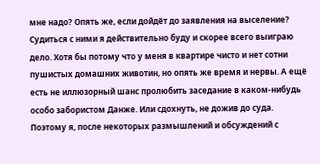мне надо? Опять же, если дойдёт до заявления на выселение? Судиться с ними я действительно буду и скорее всего выиграю дело. Хотя бы потому что у меня в квартире чисто и нет сотни пушистых домашних животин, но опять же время и нервы. А ещё есть не иллюзорный шанс пролюбить заседание в каком-нибудь особо забористом Данже. Или сдохнуть, не дожив до суда.
Поэтому я, после некоторых размышлений и обсуждений с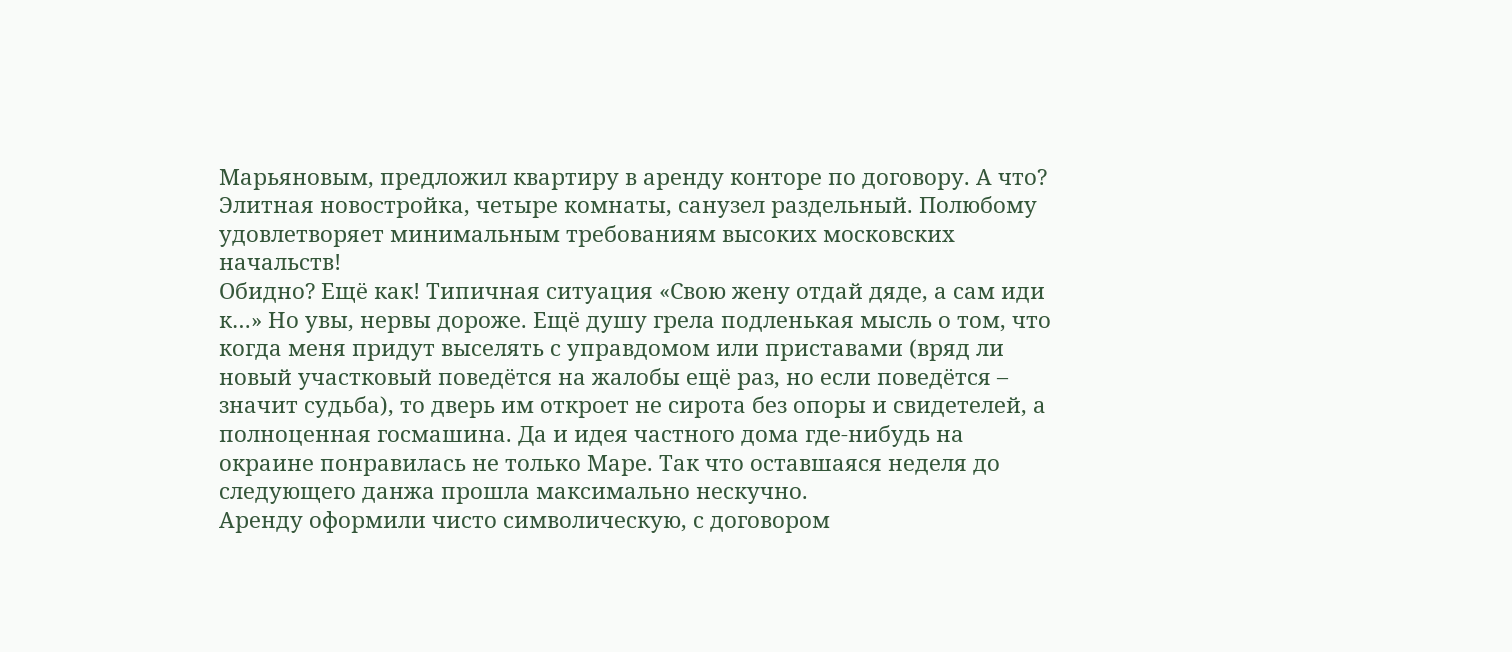Марьяновым, предложил квартиру в аренду конторе по договору. А что? Элитная новостройка, четыре комнаты, санузел раздельный. Полюбому удовлетворяет минимальным требованиям высоких московских начальств!
Обидно? Ещё как! Типичная ситуация «Свою жену отдай дяде, а сам иди к…» Но увы, нервы дороже. Ещё душу грела подленькая мысль о том, что когда меня придут выселять с управдомом или приставами (вряд ли новый участковый поведётся на жалобы ещё раз, но если поведётся – значит судьба), то дверь им откроет не сирота без опоры и свидетелей, а полноценная госмашина. Да и идея частного дома где-нибудь на окраине понравилась не только Маре. Так что оставшаяся неделя до следующего данжа прошла максимально нескучно.
Аренду оформили чисто символическую, с договором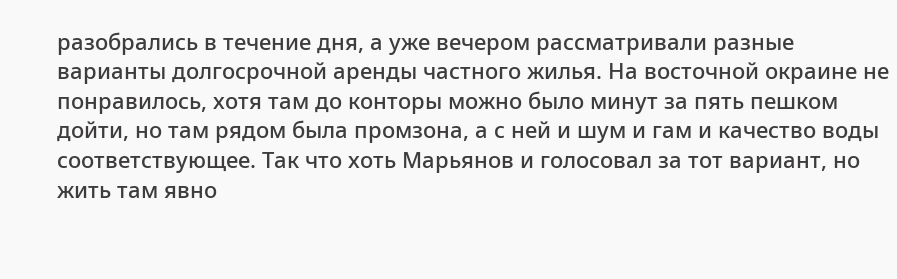разобрались в течение дня, а уже вечером рассматривали разные варианты долгосрочной аренды частного жилья. На восточной окраине не понравилось, хотя там до конторы можно было минут за пять пешком дойти, но там рядом была промзона, а с ней и шум и гам и качество воды соответствующее. Так что хоть Марьянов и голосовал за тот вариант, но жить там явно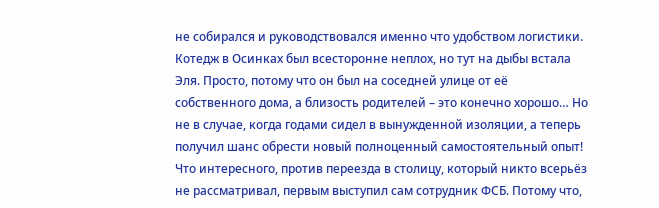не собирался и руководствовался именно что удобством логистики. Котедж в Осинках был всесторонне неплох, но тут на дыбы встала Эля. Просто, потому что он был на соседней улице от её собственного дома, а близость родителей – это конечно хорошо… Но не в случае, когда годами сидел в вынужденной изоляции, а теперь получил шанс обрести новый полноценный самостоятельный опыт! Что интересного, против переезда в столицу, который никто всерьёз не рассматривал, первым выступил сам сотрудник ФСБ. Потому что,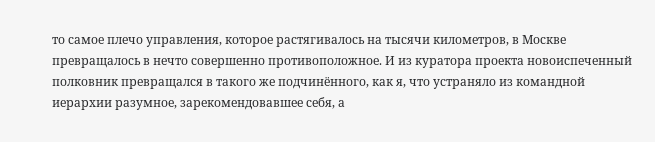то самое плечо управления, которое растягивалось на тысячи километров, в Москве превращалось в нечто совершенно противоположное. И из куратора проекта новоиспеченный полковник превращался в такого же подчинённого, как я, что устраняло из командной иерархии разумное, зарекомендовавшее себя, а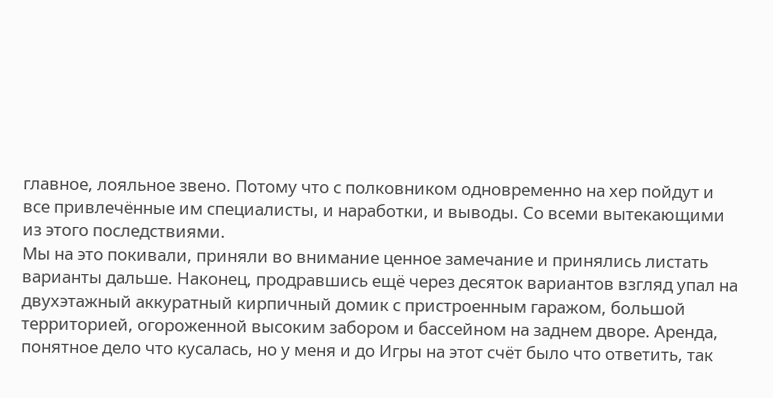главное, лояльное звено. Потому что с полковником одновременно на хер пойдут и все привлечённые им специалисты, и наработки, и выводы. Со всеми вытекающими из этого последствиями.
Мы на это покивали, приняли во внимание ценное замечание и принялись листать варианты дальше. Наконец, продравшись ещё через десяток вариантов взгляд упал на двухэтажный аккуратный кирпичный домик с пристроенным гаражом, большой территорией, огороженной высоким забором и бассейном на заднем дворе. Аренда, понятное дело что кусалась, но у меня и до Игры на этот счёт было что ответить, так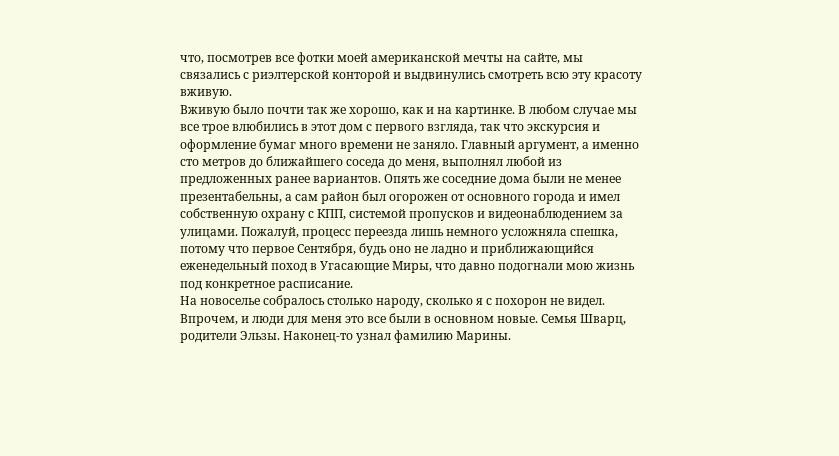что, посмотрев все фотки моей американской мечты на сайте, мы связались с риэлтерской конторой и выдвинулись смотреть всю эту красоту вживую.
Вживую было почти так же хорошо, как и на картинке. В любом случае мы все трое влюбились в этот дом с первого взгляда, так что экскурсия и оформление бумаг много времени не заняло. Главный аргумент, а именно сто метров до ближайшего соседа до меня, выполнял любой из предложенных ранее вариантов. Опять же соседние дома были не менее презентабельны, а сам район был огорожен от основного города и имел собственную охрану с КПП, системой пропусков и видеонаблюдением за улицами. Пожалуй, процесс переезда лишь немного усложняла спешка, потому что первое Сентября, будь оно не ладно и приближающийся еженедельный поход в Угасающие Миры, что давно подогнали мою жизнь под конкретное расписание.
На новоселье собралось столько народу, сколько я с похорон не видел. Впрочем, и люди для меня это все были в основном новые. Семья Шварц, родители Эльзы. Наконец-то узнал фамилию Марины.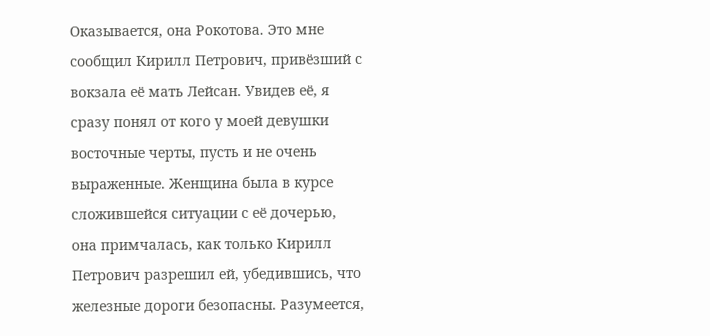Оказывается, она Рокотова. Это мне сообщил Кирилл Петрович, привёзший с вокзала её мать Лейсан. Увидев её, я сразу понял от кого у моей девушки восточные черты, пусть и не очень выраженные. Женщина была в курсе сложившейся ситуации с её дочерью, она примчалась, как только Кирилл Петрович разрешил ей, убедившись, что железные дороги безопасны. Разумеется,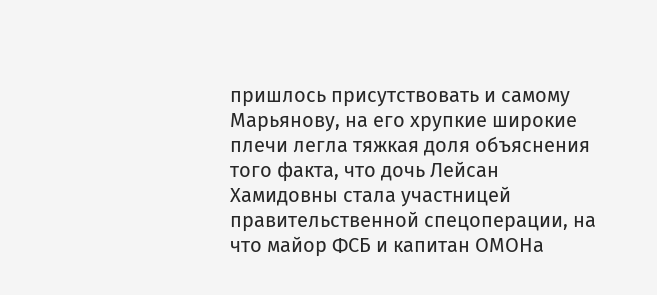пришлось присутствовать и самому Марьянову, на его хрупкие широкие плечи легла тяжкая доля объяснения того факта, что дочь Лейсан Хамидовны стала участницей правительственной спецоперации, на что майор ФСБ и капитан ОМОНа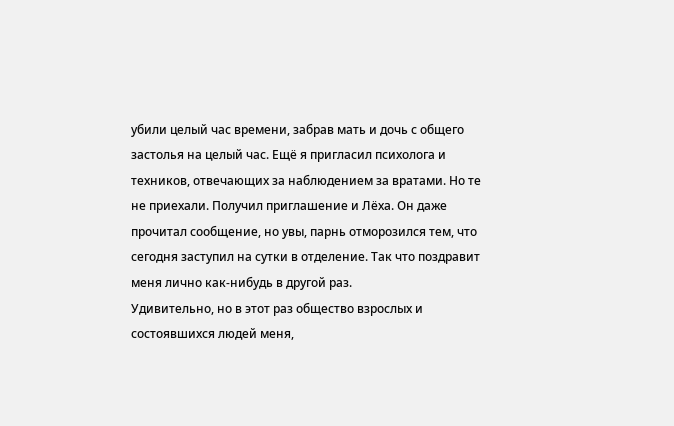убили целый час времени, забрав мать и дочь с общего застолья на целый час. Ещё я пригласил психолога и техников, отвечающих за наблюдением за вратами. Но те не приехали. Получил приглашение и Лёха. Он даже прочитал сообщение, но увы, парнь отморозился тем, что сегодня заступил на сутки в отделение. Так что поздравит меня лично как-нибудь в другой раз.
Удивительно, но в этот раз общество взрослых и состоявшихся людей меня,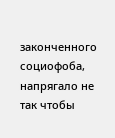законченного социофоба, напрягало не так чтобы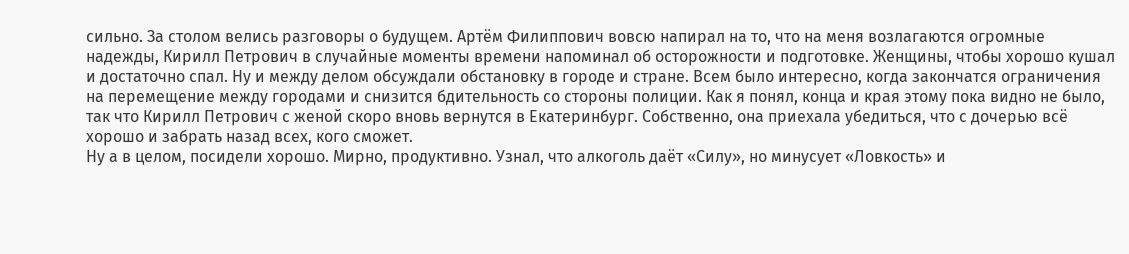сильно. За столом велись разговоры о будущем. Артём Филиппович вовсю напирал на то, что на меня возлагаются огромные надежды, Кирилл Петрович в случайные моменты времени напоминал об осторожности и подготовке. Женщины, чтобы хорошо кушал и достаточно спал. Ну и между делом обсуждали обстановку в городе и стране. Всем было интересно, когда закончатся ограничения на перемещение между городами и снизится бдительность со стороны полиции. Как я понял, конца и края этому пока видно не было, так что Кирилл Петрович с женой скоро вновь вернутся в Екатеринбург. Собственно, она приехала убедиться, что с дочерью всё хорошо и забрать назад всех, кого сможет.
Ну а в целом, посидели хорошо. Мирно, продуктивно. Узнал, что алкоголь даёт «Силу», но минусует «Ловкость» и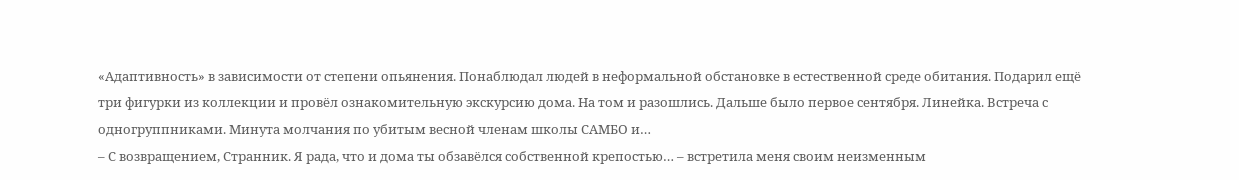«Адаптивность» в зависимости от степени опьянения. Понаблюдал людей в неформальной обстановке в естественной среде обитания. Подарил ещё три фигурки из коллекции и провёл ознакомительную экскурсию дома. На том и разошлись. Дальше было первое сентября. Линейка. Встреча с одногруппниками. Минута молчания по убитым весной членам школы САМБО и…
– С возвращением, Странник. Я рада, что и дома ты обзавёлся собственной крепостью… – встретила меня своим неизменным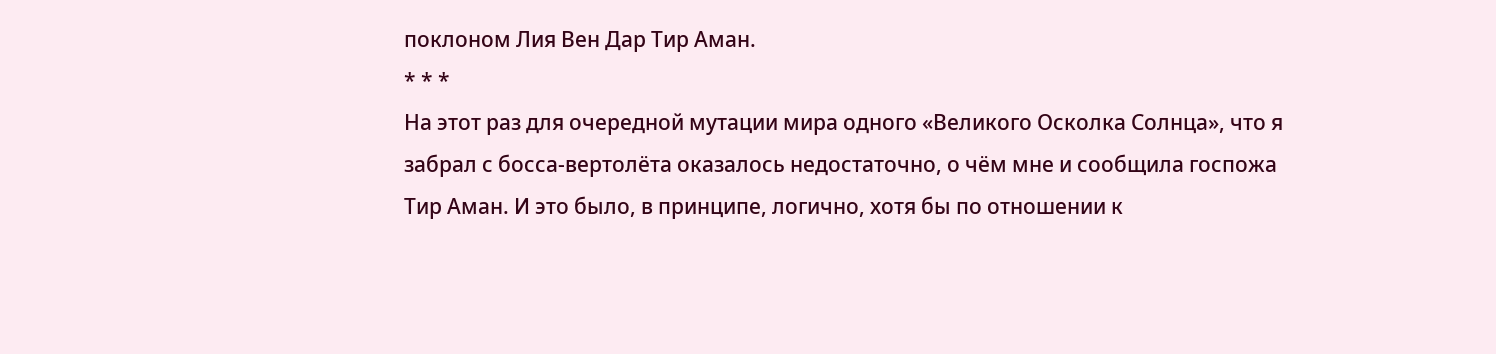поклоном Лия Вен Дар Тир Аман.
* * *
На этот раз для очередной мутации мира одного «Великого Осколка Солнца», что я забрал с босса-вертолёта оказалось недостаточно, о чём мне и сообщила госпожа Тир Аман. И это было, в принципе, логично, хотя бы по отношении к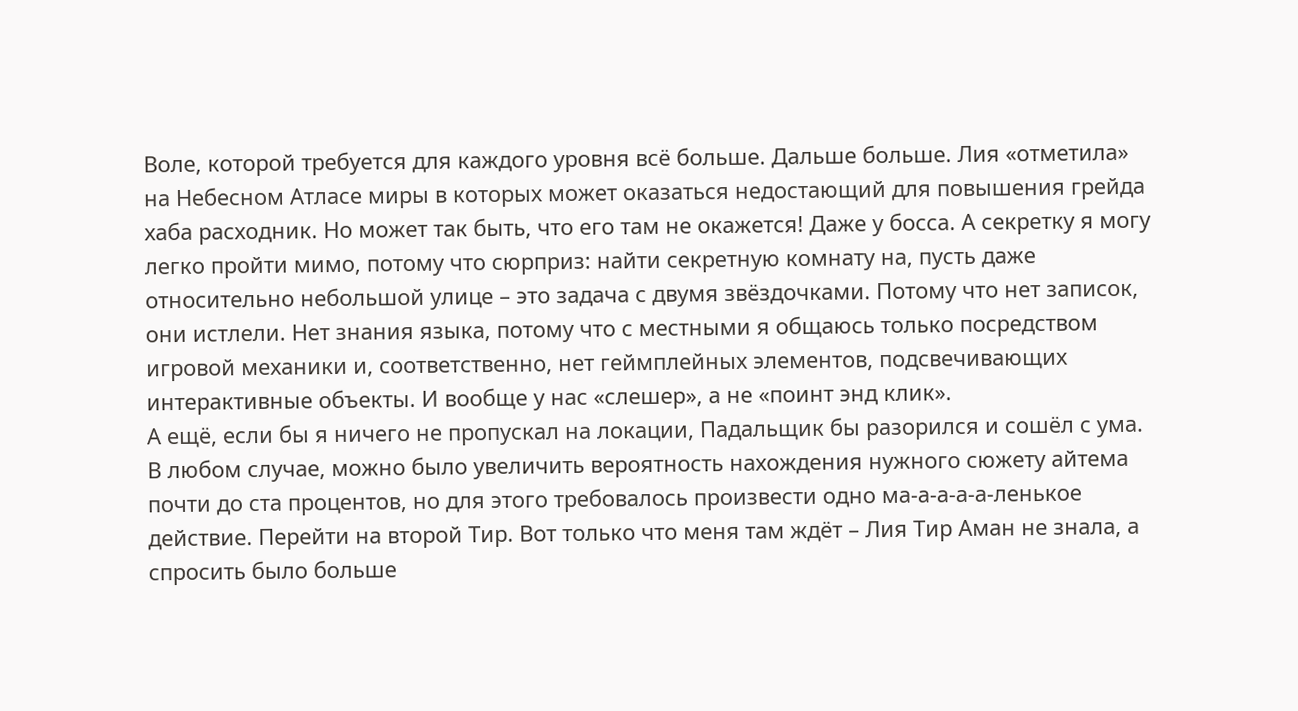Воле, которой требуется для каждого уровня всё больше. Дальше больше. Лия «отметила» на Небесном Атласе миры в которых может оказаться недостающий для повышения грейда хаба расходник. Но может так быть, что его там не окажется! Даже у босса. А секретку я могу легко пройти мимо, потому что сюрприз: найти секретную комнату на, пусть даже относительно небольшой улице – это задача с двумя звёздочками. Потому что нет записок, они истлели. Нет знания языка, потому что с местными я общаюсь только посредством игровой механики и, соответственно, нет геймплейных элементов, подсвечивающих интерактивные объекты. И вообще у нас «слешер», а не «поинт энд клик».
А ещё, если бы я ничего не пропускал на локации, Падальщик бы разорился и сошёл с ума.
В любом случае, можно было увеличить вероятность нахождения нужного сюжету айтема почти до ста процентов, но для этого требовалось произвести одно ма-а-а-а-а-ленькое действие. Перейти на второй Тир. Вот только что меня там ждёт – Лия Тир Аман не знала, а спросить было больше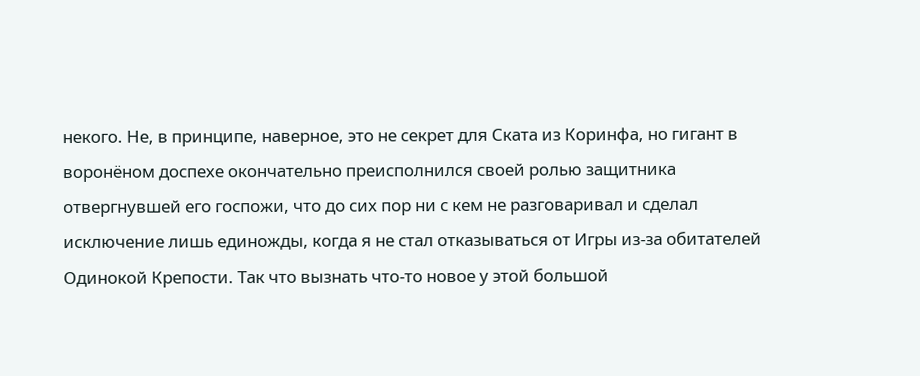некого. Не, в принципе, наверное, это не секрет для Ската из Коринфа, но гигант в воронёном доспехе окончательно преисполнился своей ролью защитника отвергнувшей его госпожи, что до сих пор ни с кем не разговаривал и сделал исключение лишь единожды, когда я не стал отказываться от Игры из-за обитателей Одинокой Крепости. Так что вызнать что-то новое у этой большой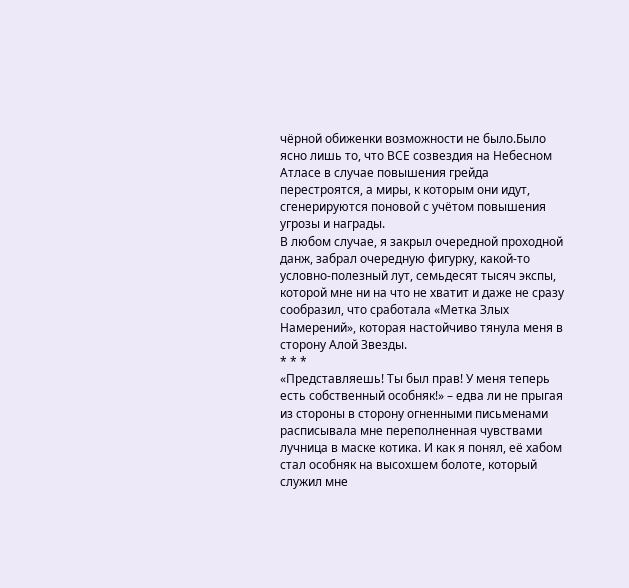чёрной обиженки возможности не было.Было ясно лишь то, что ВСЕ созвездия на Небесном Атласе в случае повышения грейда перестроятся, а миры, к которым они идут, сгенерируются поновой с учётом повышения угрозы и награды.
В любом случае, я закрыл очередной проходной данж, забрал очередную фигурку, какой-то условно-полезный лут, семьдесят тысяч экспы, которой мне ни на что не хватит и даже не сразу сообразил, что сработала «Метка Злых Намерений», которая настойчиво тянула меня в сторону Алой Звезды.
* * *
«Представляешь! Ты был прав! У меня теперь есть собственный особняк!» – едва ли не прыгая из стороны в сторону огненными письменами расписывала мне переполненная чувствами лучница в маске котика. И как я понял, её хабом стал особняк на высохшем болоте, который служил мне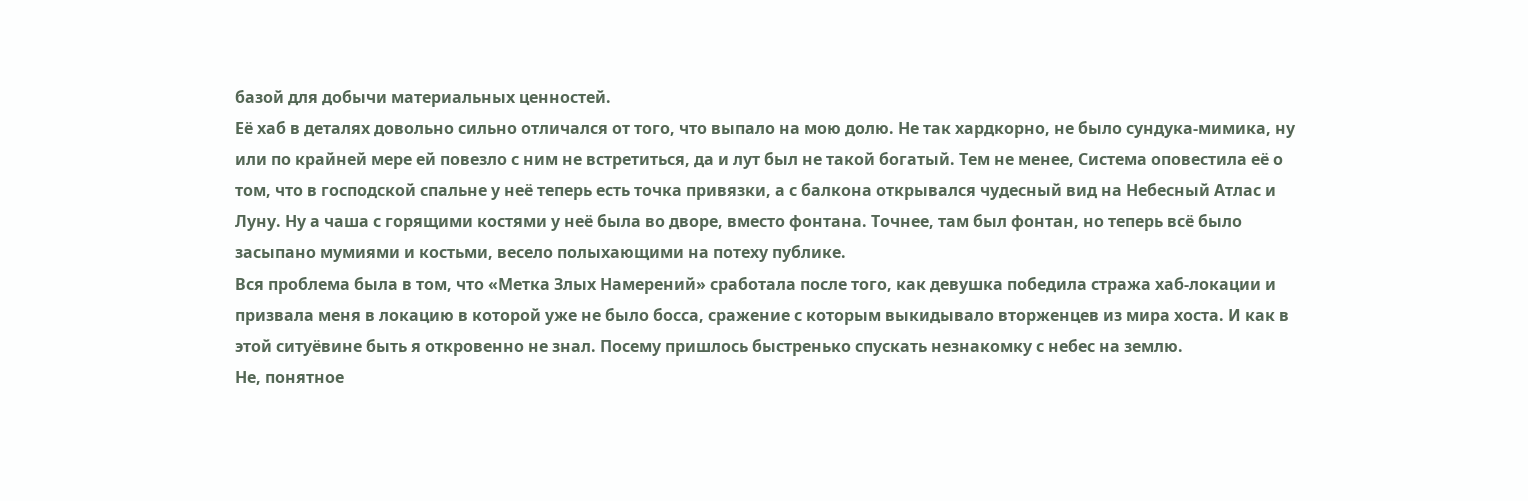базой для добычи материальных ценностей.
Её хаб в деталях довольно сильно отличался от того, что выпало на мою долю. Не так хардкорно, не было сундука-мимика, ну или по крайней мере ей повезло с ним не встретиться, да и лут был не такой богатый. Тем не менее, Система оповестила её о том, что в господской спальне у неё теперь есть точка привязки, а с балкона открывался чудесный вид на Небесный Атлас и Луну. Ну а чаша с горящими костями у неё была во дворе, вместо фонтана. Точнее, там был фонтан, но теперь всё было засыпано мумиями и костьми, весело полыхающими на потеху публике.
Вся проблема была в том, что «Метка Злых Намерений» сработала после того, как девушка победила стража хаб-локации и призвала меня в локацию в которой уже не было босса, сражение с которым выкидывало вторженцев из мира хоста. И как в этой ситуёвине быть я откровенно не знал. Посему пришлось быстренько спускать незнакомку с небес на землю.
Не, понятное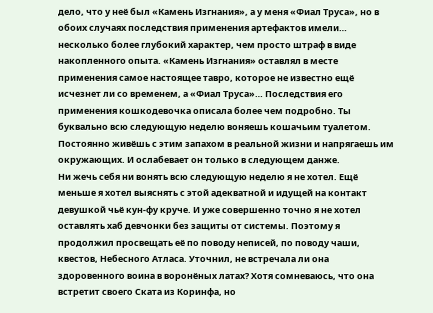дело, что у неё был «Камень Изгнания», а у меня «Фиал Труса», но в обоих случаях последствия применения артефактов имели… несколько более глубокий характер, чем просто штраф в виде накопленного опыта. «Камень Изгнания» оставлял в месте применения самое настоящее тавро, которое не известно ещё исчезнет ли со временем, а «Фиал Труса»… Последствия его применения кошкодевочка описала более чем подробно. Ты буквально всю следующую неделю воняешь кошачьим туалетом. Постоянно живёшь с этим запахом в реальной жизни и напрягаешь им окружающих. И ослабевает он только в следующем данже.
Ни жечь себя ни вонять всю следующую неделю я не хотел. Ещё меньше я хотел выяснять с этой адекватной и идущей на контакт девушкой чьё кун-фу круче. И уже совершенно точно я не хотел оставлять хаб девчонки без защиты от системы. Поэтому я продолжил просвещать её по поводу неписей, по поводу чаши, квестов, Небесного Атласа. Уточнил, не встречала ли она здоровенного воина в воронёных латах? Хотя сомневаюсь, что она встретит своего Ската из Коринфа, но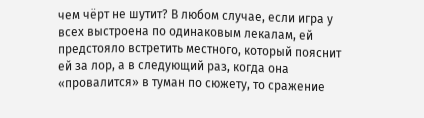чем чёрт не шутит? В любом случае, если игра у всех выстроена по одинаковым лекалам, ей предстояло встретить местного, который пояснит ей за лор, а в следующий раз, когда она «провалится» в туман по сюжету, то сражение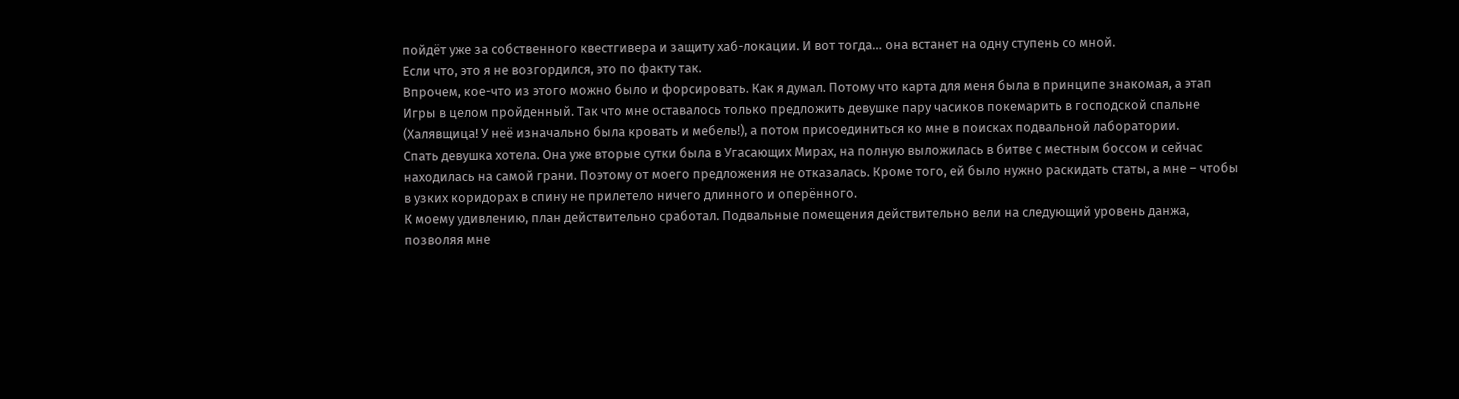пойдёт уже за собственного квестгивера и защиту хаб-локации. И вот тогда… она встанет на одну ступень со мной.
Если что, это я не возгордился, это по факту так.
Впрочем, кое-что из этого можно было и форсировать. Как я думал. Потому что карта для меня была в принципе знакомая, а этап Игры в целом пройденный. Так что мне оставалось только предложить девушке пару часиков покемарить в господской спальне (Халявщица! У неё изначально была кровать и мебель!), а потом присоединиться ко мне в поисках подвальной лаборатории.
Спать девушка хотела. Она уже вторые сутки была в Угасающих Мирах, на полную выложилась в битве с местным боссом и сейчас находилась на самой грани. Поэтому от моего предложения не отказалась. Кроме того, ей было нужно раскидать статы, а мне – чтобы в узких коридорах в спину не прилетело ничего длинного и оперённого.
К моему удивлению, план действительно сработал. Подвальные помещения действительно вели на следующий уровень данжа, позволяя мне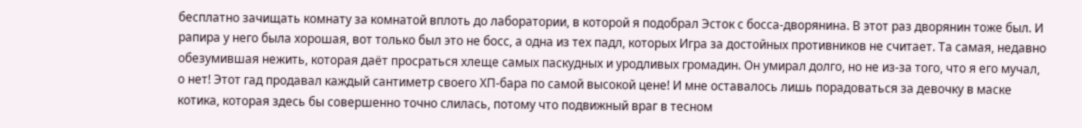бесплатно зачищать комнату за комнатой вплоть до лаборатории, в которой я подобрал Эсток с босса-дворянина. В этот раз дворянин тоже был. И рапира у него была хорошая, вот только был это не босс, а одна из тех падл, которых Игра за достойных противников не считает. Та самая, недавно обезумившая нежить, которая даёт просраться хлеще самых паскудных и уродливых громадин. Он умирал долго, но не из-за того, что я его мучал, о нет! Этот гад продавал каждый сантиметр своего ХП-бара по самой высокой цене! И мне оставалось лишь порадоваться за девочку в маске котика, которая здесь бы совершенно точно слилась, потому что подвижный враг в тесном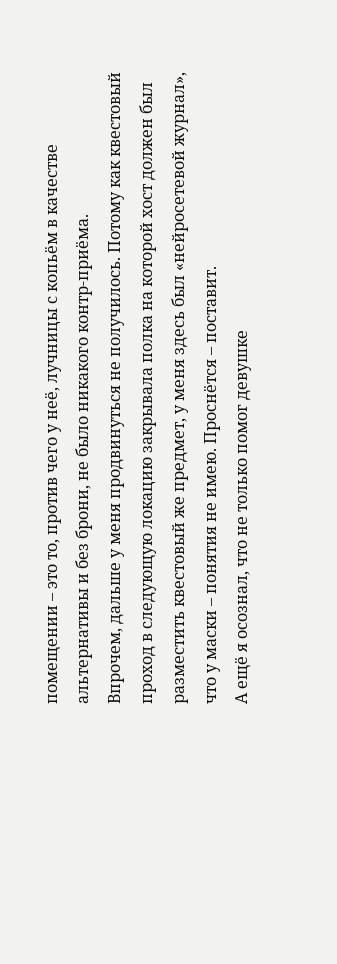помещении – это то, против чего у неё, лучницы с копьём в качестве альтернативы и без брони, не было никакого контр-приёма.
Впрочем, дальше у меня продвинуться не получилось. Потому как квестовый проход в следующую локацию закрывала полка на которой хост должен был разместить квестовый же предмет, у меня здесь был «нейросетевой журнал», что у маски – понятия не имею. Проснётся – поставит.
А ещё я осознал, что не только помог девушке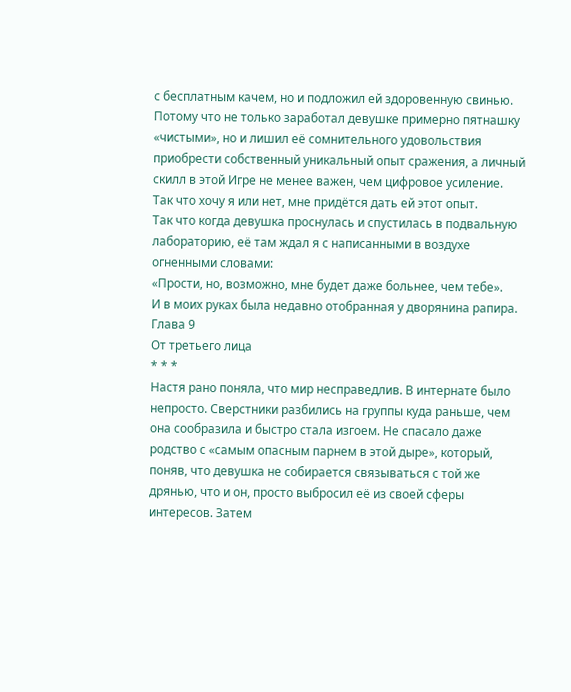с бесплатным качем, но и подложил ей здоровенную свинью. Потому что не только заработал девушке примерно пятнашку «чистыми», но и лишил её сомнительного удовольствия приобрести собственный уникальный опыт сражения, а личный скилл в этой Игре не менее важен, чем цифровое усиление. Так что хочу я или нет, мне придётся дать ей этот опыт.
Так что когда девушка проснулась и спустилась в подвальную лабораторию, её там ждал я с написанными в воздухе огненными словами:
«Прости, но, возможно, мне будет даже больнее, чем тебе».
И в моих руках была недавно отобранная у дворянина рапира.
Глава 9
От третьего лица
* * *
Настя рано поняла, что мир несправедлив. В интернате было непросто. Сверстники разбились на группы куда раньше, чем она сообразила и быстро стала изгоем. Не спасало даже родство с «самым опасным парнем в этой дыре», который, поняв, что девушка не собирается связываться с той же дрянью, что и он, просто выбросил её из своей сферы интересов. Затем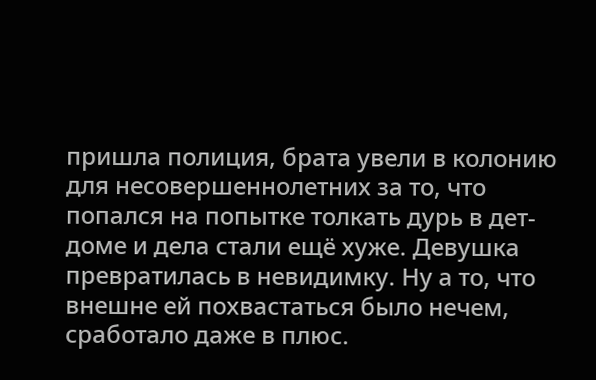пришла полиция, брата увели в колонию для несовершеннолетних за то, что попался на попытке толкать дурь в дет-доме и дела стали ещё хуже. Девушка превратилась в невидимку. Ну а то, что внешне ей похвастаться было нечем, сработало даже в плюс.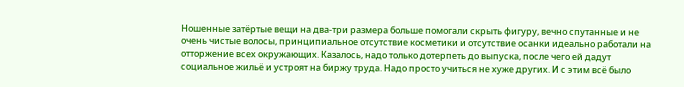Ношенные затёртые вещи на два-три размера больше помогали скрыть фигуру, вечно спутанные и не очень чистые волосы, принципиальное отсутствие косметики и отсутствие осанки идеально работали на отторжение всех окружающих. Казалось, надо только дотерпеть до выпуска, после чего ей дадут социальное жильё и устроят на биржу труда. Надо просто учиться не хуже других. И с этим всё было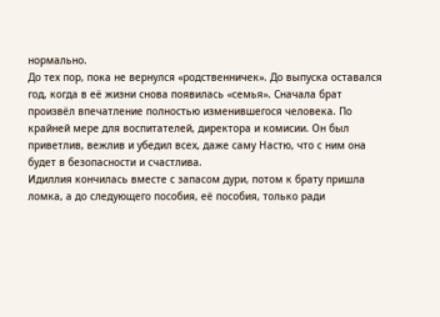нормально.
До тех пор, пока не вернулся «родственничек». До выпуска оставался год, когда в её жизни снова появилась «семья». Сначала брат произвёл впечатление полностью изменившегося человека. По крайней мере для воспитателей, директора и комисии. Он был приветлив, вежлив и убедил всех, даже саму Настю, что с ним она будет в безопасности и счастлива.
Идиллия кончилась вместе с запасом дури, потом к брату пришла ломка, а до следующего пособия, её пособия, только ради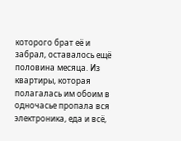которого брат её и забрал, оставалось ещё половина месяца. Из квартиры, которая полагалась им обоим в одночасье пропала вся электроника, еда и всё,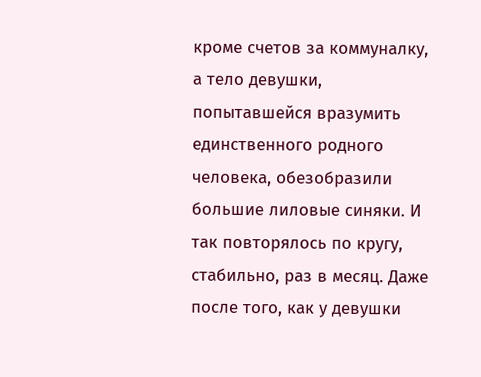кроме счетов за коммуналку, а тело девушки, попытавшейся вразумить единственного родного человека, обезобразили большие лиловые синяки. И так повторялось по кругу, стабильно, раз в месяц. Даже после того, как у девушки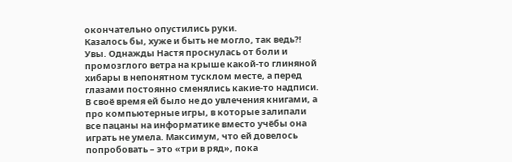окончательно опустились руки.
Казалось бы, хуже и быть не могло, так ведь⁈
Увы. Однажды Настя проснулась от боли и промозглого ветра на крыше какой-то глиняной хибары в непонятном тусклом месте, а перед глазами постоянно сменялись какие-то надписи.
В своё время ей было не до увлечения книгами, а про компьютерные игры, в которые залипали все пацаны на информатике вместо учёбы она играть не умела. Максимум, что ей довелось попробовать – это «три в ряд», пока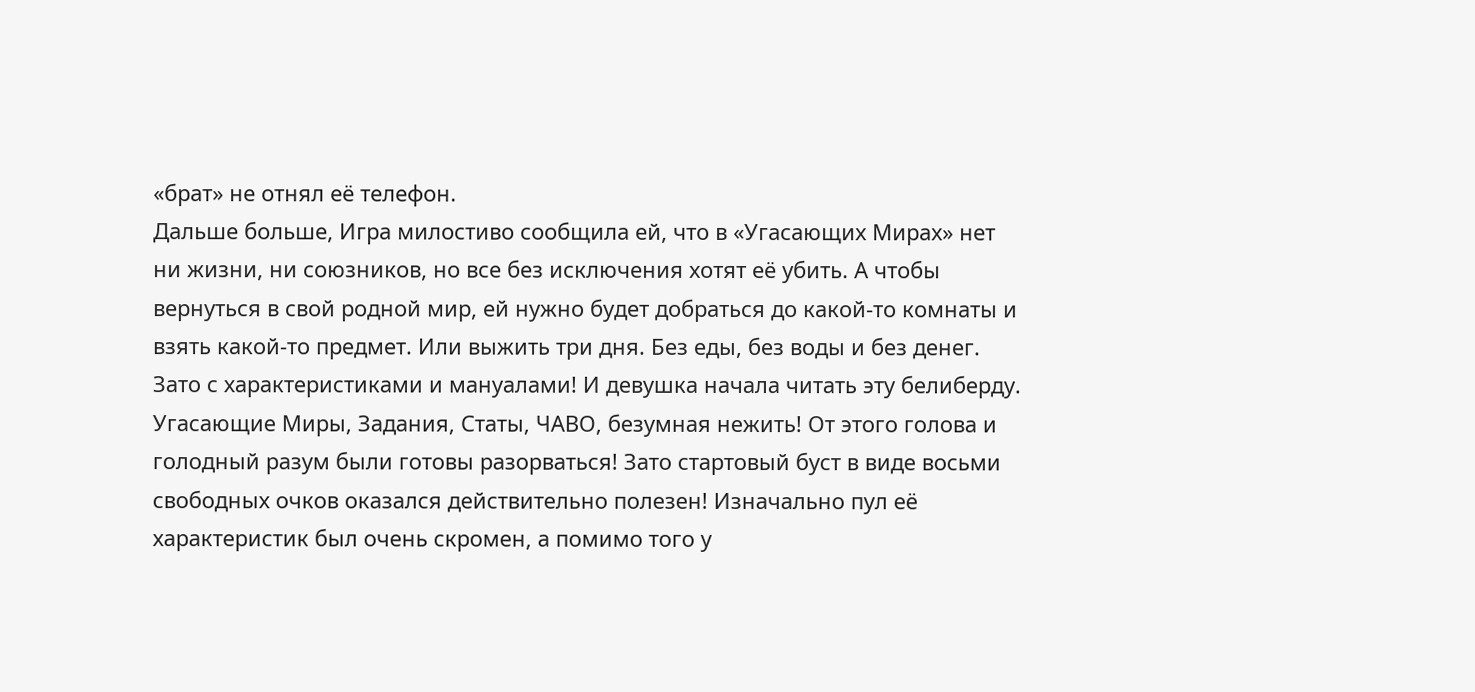«брат» не отнял её телефон.
Дальше больше, Игра милостиво сообщила ей, что в «Угасающих Мирах» нет ни жизни, ни союзников, но все без исключения хотят её убить. А чтобы вернуться в свой родной мир, ей нужно будет добраться до какой-то комнаты и взять какой-то предмет. Или выжить три дня. Без еды, без воды и без денег. Зато с характеристиками и мануалами! И девушка начала читать эту белиберду.
Угасающие Миры, Задания, Статы, ЧАВО, безумная нежить! От этого голова и голодный разум были готовы разорваться! Зато стартовый буст в виде восьми свободных очков оказался действительно полезен! Изначально пул её характеристик был очень скромен, а помимо того у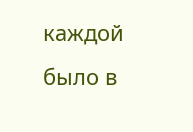каждой было в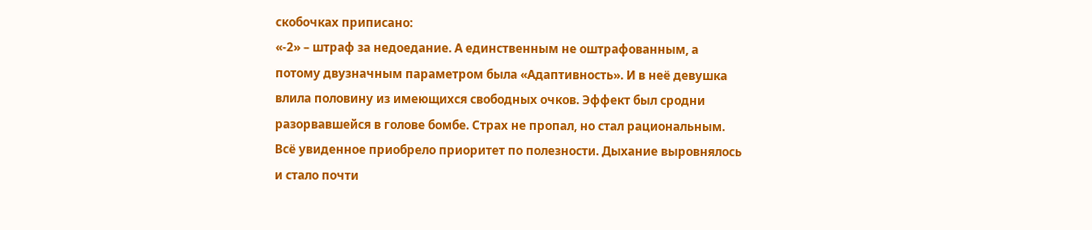скобочках приписано:
«-2» – штраф за недоедание. А единственным не оштрафованным, а потому двузначным параметром была «Адаптивность». И в неё девушка влила половину из имеющихся свободных очков. Эффект был сродни разорвавшейся в голове бомбе. Страх не пропал, но стал рациональным. Всё увиденное приобрело приоритет по полезности. Дыхание выровнялось и стало почти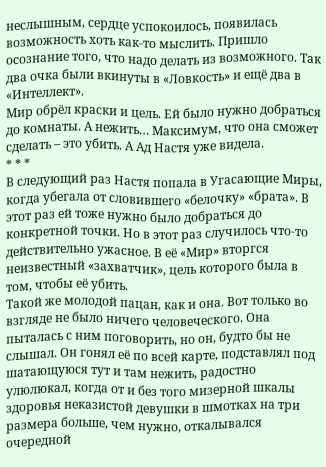неслышным, сердце успокоилось, появилась возможность хоть как-то мыслить. Пришло осознание того, что надо делать из возможного. Так два очка были вкинуты в «Ловкость» и ещё два в «Интеллект».
Мир обрёл краски и цель. Ей было нужно добраться до комнаты. А нежить… Максимум, что она сможет сделать – это убить. А Ад Настя уже видела.
* * *
В следующий раз Настя попала в Угасающие Миры, когда убегала от словившего «белочку» «брата». В этот раз ей тоже нужно было добраться до конкретной точки. Но в этот раз случилось что-то действительно ужасное. В её «Мир» вторгся неизвестный «захватчик», цель которого была в том, чтобы её убить.
Такой же молодой пацан, как и она. Вот только во взгляде не было ничего человеческого. Она пыталась с ним поговорить, но он, будто бы не слышал. Он гонял её по всей карте, подставлял под шатающуюся тут и там нежить, радостно улюлюкал, когда от и без того мизерной шкалы здоровья неказистой девушки в шмотках на три размера больше, чем нужно, откалывался очередной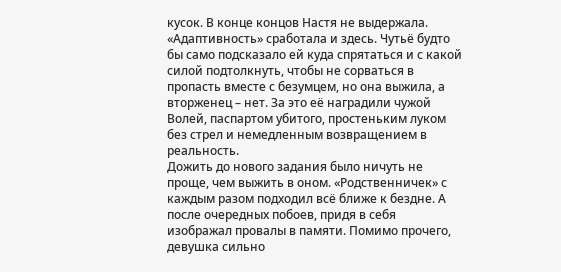кусок. В конце концов Настя не выдержала. «Адаптивность» сработала и здесь. Чутьё будто бы само подсказало ей куда спрятаться и с какой силой подтолкнуть, чтобы не сорваться в пропасть вместе с безумцем, но она выжила, а вторженец – нет. За это её наградили чужой Волей, паспартом убитого, простеньким луком без стрел и немедленным возвращением в реальность.
Дожить до нового задания было ничуть не проще, чем выжить в оном. «Родственничек» с каждым разом подходил всё ближе к бездне. А после очередных побоев, придя в себя изображал провалы в памяти. Помимо прочего, девушка сильно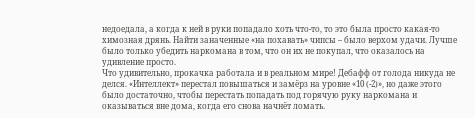недоедала, а когда к ней в руки попадало хоть что-то, то это была просто какая-то химозная дрянь. Найти заначенные «на похавать» чипсы – было верхом удачи. Лучше было только убедить наркомана в том, что он их не покупал, что оказалось на удивление просто.
Что удивительно, прокачка работала и в реальном мире! Дебафф от голода никуда не делся. «Интеллект» перестал повышаться и замёрз на уровне «10 (-2)», но даже этого было достаточно, чтобы перестать попадать под горячую руку наркомана и оказываться вне дома, когда его снова начнёт ломать.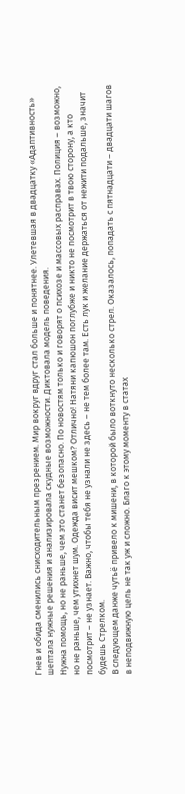Гнев и обида сменились снисходительным презрением. Мир вокруг вдруг стал больше и понятнее. Улетевшая в двадцатку «Адаптивность» шептала нужные решения и анализировала скудные возможности. Диктовала модель поведения.
Нужна помощь, но не раньше, чем это станет безопасно. По новостям только и говорят о психозе и массовых расправах. Полиция – возможно, но не раньше, чем утихнет шум. Одежда висит мешком? Отлично! Натяни капюшон поглубже и никто не посмотрит в твою сторону, а кто посмотрит – не узнает. Важно, чтобы тебя не узнали не здесь – не тем более там. Есть лук и желание держаться от нежити подальше, значит будешь Стрелком.
В следующем данже чутьё привело к мишени, в которой было воткнуто несколько стрел. Оказалось, попадать с пятнадцати – двадцати шагов в неподвижную цель не так уж и сложно. Благо к этому моменту в статах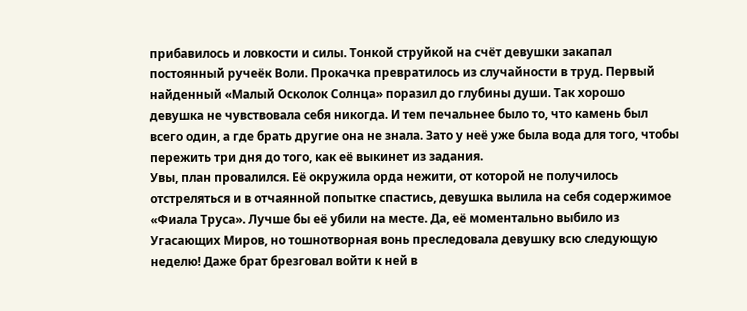прибавилось и ловкости и силы. Тонкой струйкой на счёт девушки закапал постоянный ручеёк Воли. Прокачка превратилось из случайности в труд. Первый найденный «Малый Осколок Солнца» поразил до глубины души. Так хорошо девушка не чувствовала себя никогда. И тем печальнее было то, что камень был всего один, а где брать другие она не знала. Зато у неё уже была вода для того, чтобы пережить три дня до того, как её выкинет из задания.
Увы, план провалился. Её окружила орда нежити, от которой не получилось отстреляться и в отчаянной попытке спастись, девушка вылила на себя содержимое «Фиала Труса». Лучше бы её убили на месте. Да, её моментально выбило из Угасающих Миров, но тошнотворная вонь преследовала девушку всю следующую неделю! Даже брат брезговал войти к ней в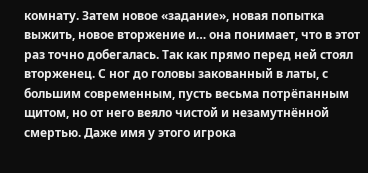комнату. Затем новое «задание», новая попытка выжить, новое вторжение и… она понимает, что в этот раз точно добегалась. Так как прямо перед ней стоял вторженец. С ног до головы закованный в латы, с большим современным, пусть весьма потрёпанным щитом, но от него веяло чистой и незамутнённой смертью. Даже имя у этого игрока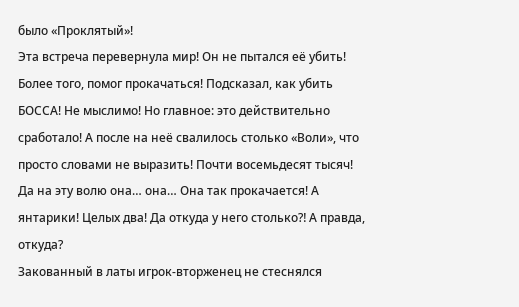было «Проклятый»!
Эта встреча перевернула мир! Он не пытался её убить! Более того, помог прокачаться! Подсказал, как убить БОССА! Не мыслимо! Но главное: это действительно сработало! А после на неё свалилось столько «Воли», что просто словами не выразить! Почти восемьдесят тысяч! Да на эту волю она… она… Она так прокачается! А янтарики! Целых два! Да откуда у него столько⁈ А правда, откуда?
Закованный в латы игрок-вторженец не стеснялся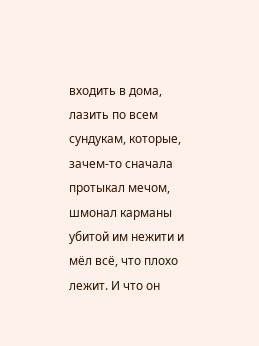входить в дома, лазить по всем сундукам, которые, зачем-то сначала протыкал мечом, шмонал карманы убитой им нежити и мёл всё, что плохо лежит. И что он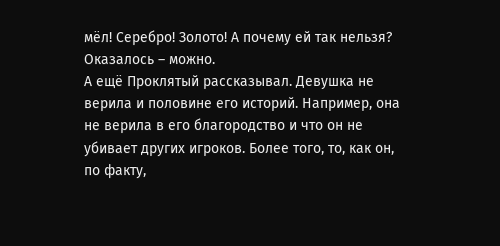мёл! Серебро! Золото! А почему ей так нельзя? Оказалось – можно.
А ещё Проклятый рассказывал. Девушка не верила и половине его историй. Например, она не верила в его благородство и что он не убивает других игроков. Более того, то, как он, по факту,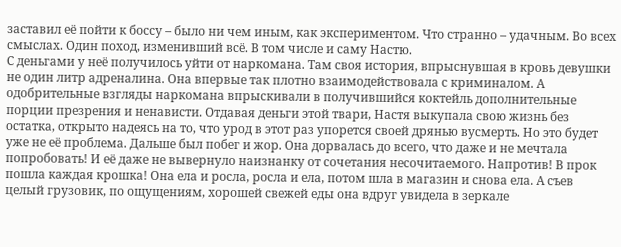заставил её пойти к боссу – было ни чем иным, как экспериментом. Что странно – удачным. Во всех смыслах. Один поход, изменивший всё. В том числе и саму Настю.
С деньгами у неё получилось уйти от наркомана. Там своя история, впрыснувшая в кровь девушки не один литр адреналина. Она впервые так плотно взаимодействовала с криминалом. А одобрительные взгляды наркомана впрыскивали в получившийся коктейль дополнительные порции презрения и ненависти. Отдавая деньги этой твари, Настя выкупала свою жизнь без остатка, открыто надеясь на то, что урод в этот раз упорется своей дрянью вусмерть. Но это будет уже не её проблема. Дальше был побег и жор. Она дорвалась до всего, что даже и не мечтала попробовать! И её даже не вывернуло наизнанку от сочетания несочитаемого. Напротив! В прок пошла каждая крошка! Она ела и росла, росла и ела, потом шла в магазин и снова ела. А съев целый грузовик, по ощущениям, хорошей свежей еды она вдруг увидела в зеркале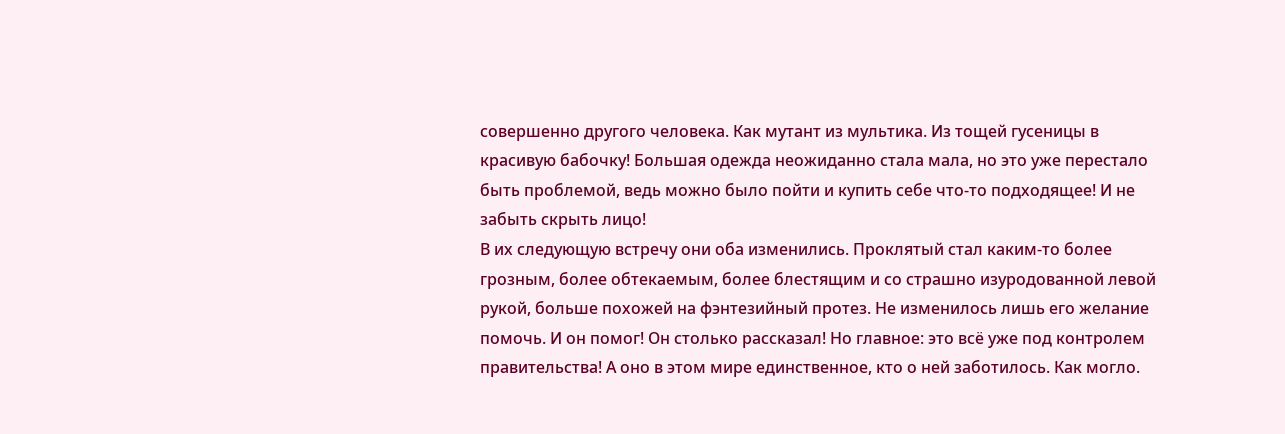совершенно другого человека. Как мутант из мультика. Из тощей гусеницы в красивую бабочку! Большая одежда неожиданно стала мала, но это уже перестало быть проблемой, ведь можно было пойти и купить себе что-то подходящее! И не забыть скрыть лицо!
В их следующую встречу они оба изменились. Проклятый стал каким-то более грозным, более обтекаемым, более блестящим и со страшно изуродованной левой рукой, больше похожей на фэнтезийный протез. Не изменилось лишь его желание помочь. И он помог! Он столько рассказал! Но главное: это всё уже под контролем правительства! А оно в этом мире единственное, кто о ней заботилось. Как могло.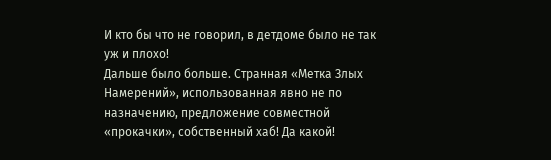И кто бы что не говорил, в детдоме было не так уж и плохо!
Дальше было больше. Странная «Метка Злых Намерений», использованная явно не по назначению, предложение совместной «прокачки», собственный хаб! Да какой!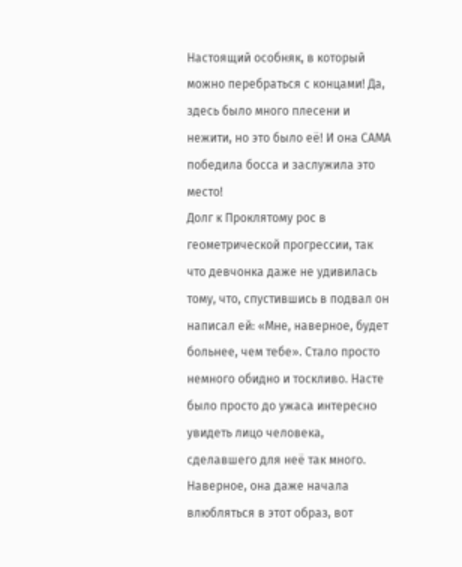Настоящий особняк, в который можно перебраться с концами! Да, здесь было много плесени и нежити, но это было её! И она САМА победила босса и заслужила это место!
Долг к Проклятому рос в геометрической прогрессии, так что девчонка даже не удивилась тому, что, спустившись в подвал он написал ей: «Мне, наверное, будет больнее, чем тебе». Стало просто немного обидно и тоскливо. Насте было просто до ужаса интересно увидеть лицо человека, сделавшего для неё так много. Наверное, она даже начала влюбляться в этот образ, вот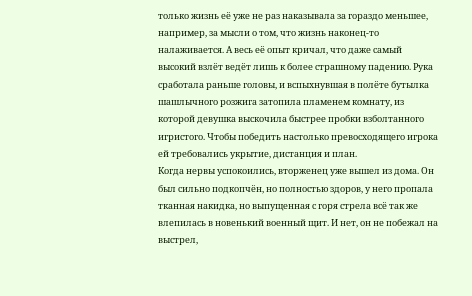только жизнь её уже не раз наказывала за гораздо меньшее, например, за мысли о том, что жизнь наконец-то налаживается. А весь её опыт кричал, что даже самый высокий взлёт ведёт лишь к более страшному падению. Рука сработала раньше головы, и вспыхнувшая в полёте бутылка шашлычного розжига затопила пламенем комнату, из которой девушка выскочила быстрее пробки взболтанного игристого. Чтобы победить настолько превосходящего игрока ей требовались укрытие, дистанция и план.
Когда нервы успокоились, вторженец уже вышел из дома. Он был сильно подкопчён, но полностью здоров, у него пропала тканная накидка, но выпущенная с горя стрела всё так же влепилась в новенький военный щит. И нет, он не побежал на выстрел,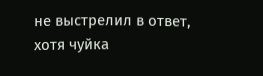не выстрелил в ответ, хотя чуйка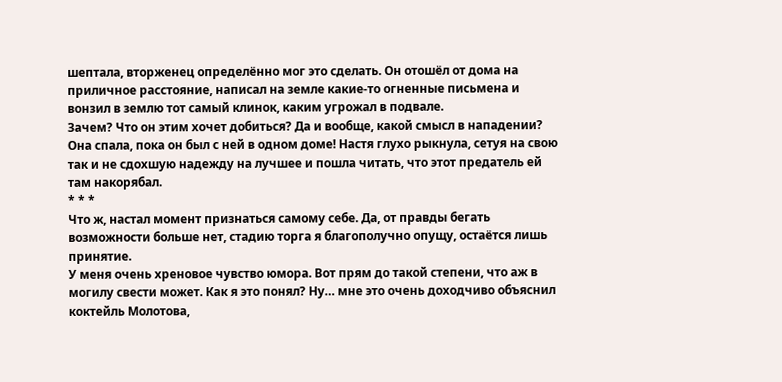шептала, вторженец определённо мог это сделать. Он отошёл от дома на приличное расстояние, написал на земле какие-то огненные письмена и вонзил в землю тот самый клинок, каким угрожал в подвале.
Зачем? Что он этим хочет добиться? Да и вообще, какой смысл в нападении? Она спала, пока он был с ней в одном доме! Настя глухо рыкнула, сетуя на свою так и не сдохшую надежду на лучшее и пошла читать, что этот предатель ей там накорябал.
* * *
Что ж, настал момент признаться самому себе. Да, от правды бегать возможности больше нет, стадию торга я благополучно опущу, остаётся лишь принятие.
У меня очень хреновое чувство юмора. Вот прям до такой степени, что аж в могилу свести может. Как я это понял? Ну… мне это очень доходчиво объяснил коктейль Молотова,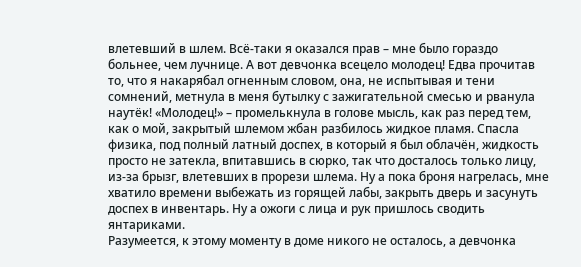влетевший в шлем. Всё-таки я оказался прав – мне было гораздо больнее, чем лучнице. А вот девчонка всецело молодец! Едва прочитав то, что я накарябал огненным словом, она, не испытывая и тени сомнений, метнула в меня бутылку с зажигательной смесью и рванула наутёк! «Молодец!» – промелькнула в голове мысль, как раз перед тем, как о мой, закрытый шлемом жбан разбилось жидкое пламя. Спасла физика, под полный латный доспех, в который я был облачён, жидкость просто не затекла, впитавшись в сюрко, так что досталось только лицу, из-за брызг, влетевших в прорези шлема. Ну а пока броня нагрелась, мне хватило времени выбежать из горящей лабы, закрыть дверь и засунуть доспех в инвентарь. Ну а ожоги с лица и рук пришлось сводить янтариками.
Разумеется, к этому моменту в доме никого не осталось, а девчонка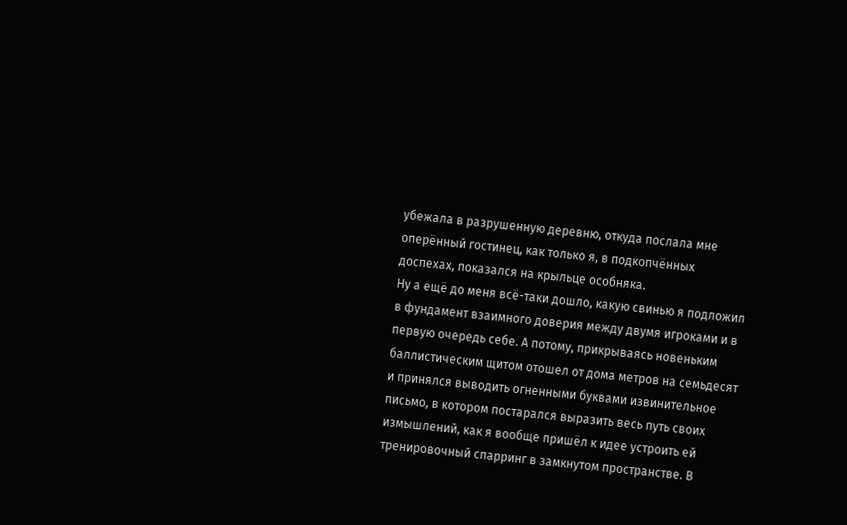убежала в разрушенную деревню, откуда послала мне оперённый гостинец, как только я, в подкопчённых доспехах, показался на крыльце особняка.
Ну а ещё до меня всё-таки дошло, какую свинью я подложил в фундамент взаимного доверия между двумя игроками и в первую очередь себе. А потому, прикрываясь новеньким баллистическим щитом отошел от дома метров на семьдесят и принялся выводить огненными буквами извинительное письмо, в котором постарался выразить весь путь своих измышлений, как я вообще пришёл к идее устроить ей тренировочный спарринг в замкнутом пространстве. В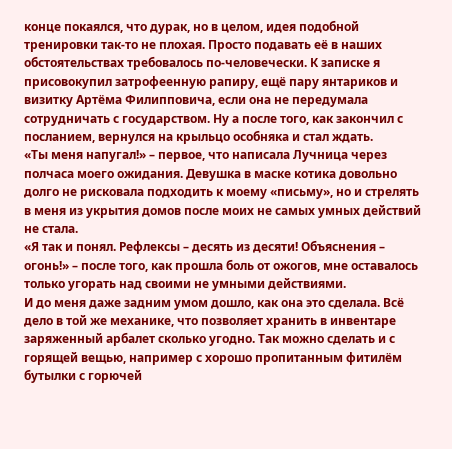конце покаялся, что дурак, но в целом, идея подобной тренировки так-то не плохая. Просто подавать её в наших обстоятельствах требовалось по-человечески. К записке я присовокупил затрофеенную рапиру, ещё пару янтариков и визитку Артёма Филипповича, если она не передумала сотрудничать с государством. Ну а после того, как закончил с посланием, вернулся на крыльцо особняка и стал ждать.
«Ты меня напугал!» – первое, что написала Лучница через полчаса моего ожидания. Девушка в маске котика довольно долго не рисковала подходить к моему «письму», но и стрелять в меня из укрытия домов после моих не самых умных действий не стала.
«Я так и понял. Рефлексы – десять из десяти! Объяснения – огонь!» – после того, как прошла боль от ожогов, мне оставалось только угорать над своими не умными действиями.
И до меня даже задним умом дошло, как она это сделала. Всё дело в той же механике, что позволяет хранить в инвентаре заряженный арбалет сколько угодно. Так можно сделать и с горящей вещью, например с хорошо пропитанным фитилём бутылки с горючей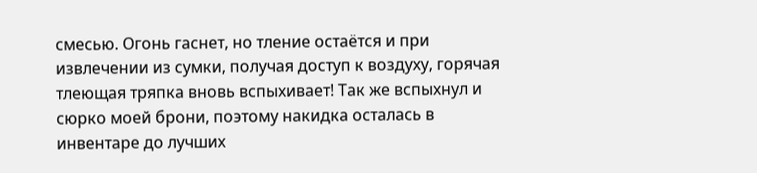смесью. Огонь гаснет, но тление остаётся и при извлечении из сумки, получая доступ к воздуху, горячая тлеющая тряпка вновь вспыхивает! Так же вспыхнул и сюрко моей брони, поэтому накидка осталась в инвентаре до лучших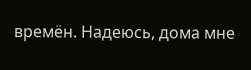времён. Надеюсь, дома мне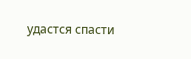удастся спасти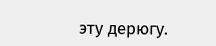эту дерюгу.